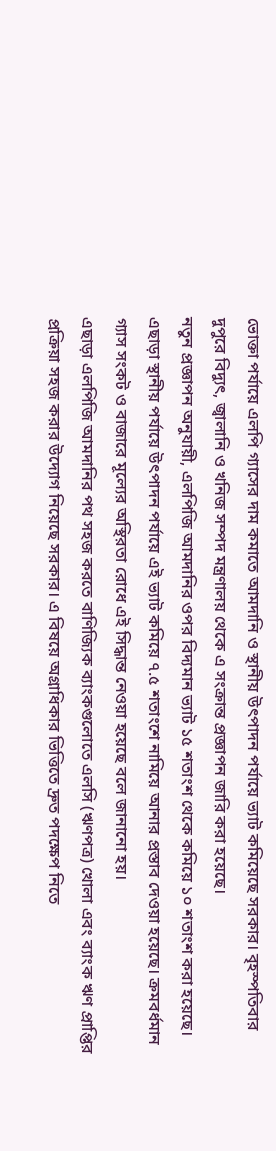ভোক্তা পর্যায়ে এলপি গ্যাসের দাম কমাতে আমদানি ও স্থানীয় উৎপাদন পর্যায়ে ভ্যাট কমিয়েছে সরকার। বৃহস্পতিবার দুপুরে বিদ্যুৎ, জ্বালানি ও খনিজ সম্পদ মন্ত্রণালয় থেকে এ সংক্রান্ত প্রজ্ঞাপন জারি করা হয়েছে।
নতুন প্রজ্ঞাপন অনুযায়ী, এলপিজি আমদানির ওপর বিদ্যমান ভ্যাট ১৫ শতাংশ থেকে কমিয়ে ১০ শতাংশ করা হয়েছে। এছাড়া স্থানীয় পর্যায়ে উৎপাদন পর্যায়ে এই ভ্যাট কমিয়ে ৭.৫ শতাংশে নামিয়ে আনার প্রস্তাব দেওয়া হয়েছে। ক্রমবর্ধমান গ্যাস সংকট ও বাজারে মূল্যের অস্থিরতা রোধে এই সিদ্ধান্ত নেওয়া হয়েছে বলে জানানো হয়।
এছাড়া এলপিজি আমদানির পথ সহজ করতে বাণিজ্যিক ব্যাংকগুলোতে এলসি (ঋণপত্র) খোলা এবং ব্যাংক ঋণ প্রাপ্তির প্রক্রিয়া সহজ করার উদ্যোগ নিয়েছে সরকার। এ বিষয়ে অগ্রাধিকার ভিত্তিতে দ্রুত পদক্ষেপ নিতে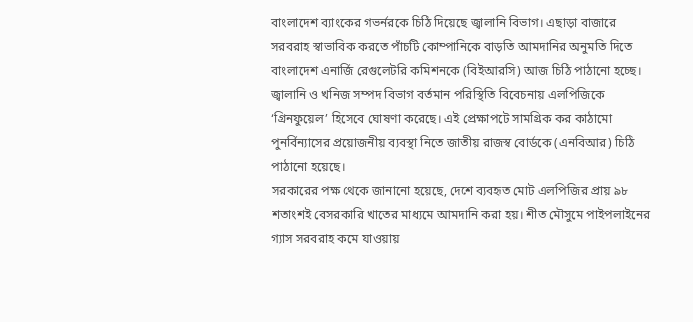বাংলাদেশ ব্যাংকের গভর্নরকে চিঠি দিয়েছে জ্বালানি বিভাগ। এছাড়া বাজারে সরবরাহ স্বাভাবিক করতে পাঁচটি কোম্পানিকে বাড়তি আমদানির অনুমতি দিতে বাংলাদেশ এনার্জি রেগুলেটরি কমিশনকে (বিইআরসি) আজ চিঠি পাঠানো হচ্ছে।
জ্বালানি ও খনিজ সম্পদ বিভাগ বর্তমান পরিস্থিতি বিবেচনায় এলপিজিকে ‘গ্রিনফুয়েল’ হিসেবে ঘোষণা করেছে। এই প্রেক্ষাপটে সামগ্রিক কর কাঠামো পুনর্বিন্যাসের প্রয়োজনীয় ব্যবস্থা নিতে জাতীয় রাজস্ব বোর্ডকে (এনবিআর) চিঠি পাঠানো হয়েছে।
সরকারের পক্ষ থেকে জানানো হয়েছে, দেশে ব্যবহৃত মোট এলপিজির প্রায় ৯৮ শতাংশই বেসরকারি খাতের মাধ্যমে আমদানি করা হয়। শীত মৌসুমে পাইপলাইনের গ্যাস সরবরাহ কমে যাওয়ায়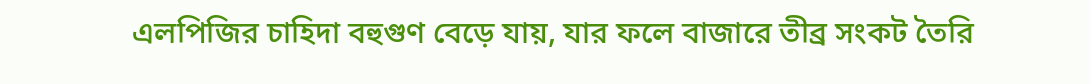এলপিজির চাহিদা বহুগুণ বেড়ে যায়, যার ফলে বাজারে তীব্র সংকট তৈরি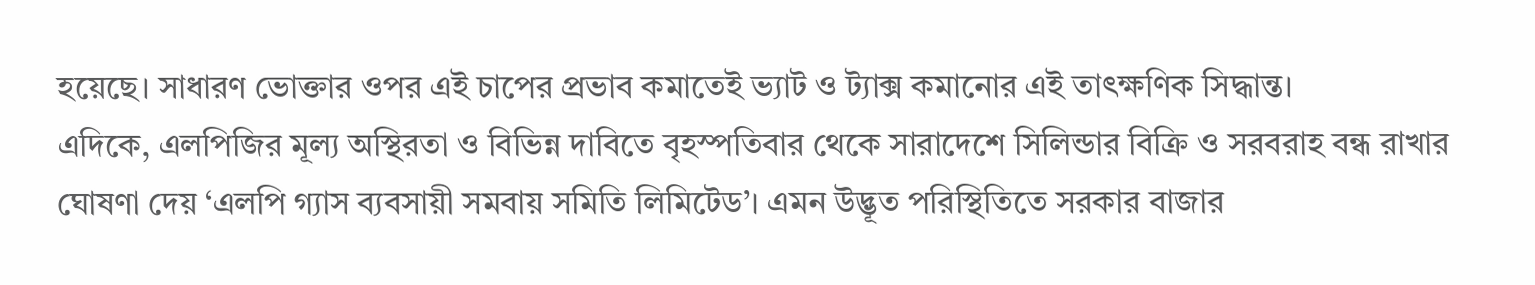হয়েছে। সাধারণ ভোক্তার ওপর এই চাপের প্রভাব কমাতেই ভ্যাট ও ট্যাক্স কমানোর এই তাৎক্ষণিক সিদ্ধান্ত।
এদিকে, এলপিজির মূল্য অস্থিরতা ও বিভিন্ন দাবিতে বৃহস্পতিবার থেকে সারাদেশে সিলিন্ডার বিক্রি ও সরবরাহ বন্ধ রাখার ঘোষণা দেয় ‘এলপি গ্যাস ব্যবসায়ী সমবায় সমিতি লিমিটেড’। এমন উদ্ভূত পরিস্থিতিতে সরকার বাজার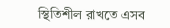স্থিতিশীল রাখতে এসব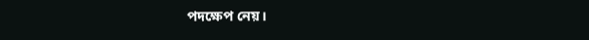পদক্ষেপ নেয়।